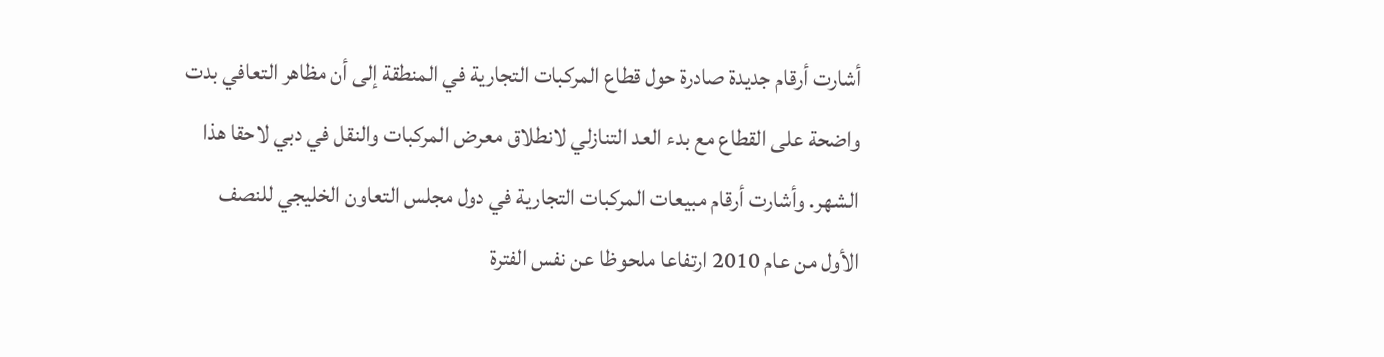أشارت أرقام جديدة صادرة حول قطاع المركبات التجارية في المنطقة إلى أن مظاهر التعافي بدت واضحة على القطاع مع بدء العد التنازلي لانطلاق معرض المركبات والنقل في دبي لاحقا هذا الشهر. وأشارت أرقام مبيعات المركبات التجارية في دول مجلس التعاون الخليجي للنصف الأول من عام 2010 ارتفاعا ملحوظا عن نفس الفترة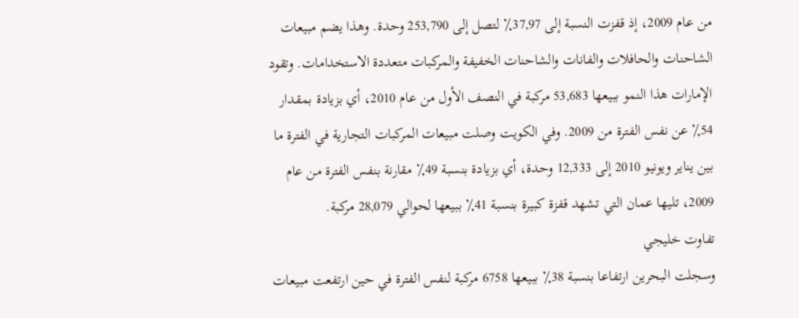من عام 2009، إذ قفزت النسبة إلى 37,97٪ لتصل إلى 253,790 وحدة. وهذا يضم مبيعات الشاحنات والحافلات والفانات والشاحنات الخفيفة والمركبات متعددة الاستخدامات. وتقود الإمارات هذا النمو ببيعها 53,683 مركبة في النصف الأول من عام 2010، أي بزيادة بمقدار 54٪ عن نفس الفترة من 2009. وفي الكويت وصلت مبيعات المركبات التجارية في الفترة ما بين يناير ويونيو 2010 إلى 12,333 وحدة، أي بزيادة بنسبة 49٪ مقارنة بنفس الفترة من عام 2009، تليها عمان التي تشهد قفزة كبيرة بنسبة 41٪ ببيعها لحوالي 28,079 مركبة.
تفاوت خليجي
وسجلت البحرين ارتفاعا بنسبة 38٪ ببيعها 6758 مركبة لنفس الفترة في حين ارتفعت مبيعات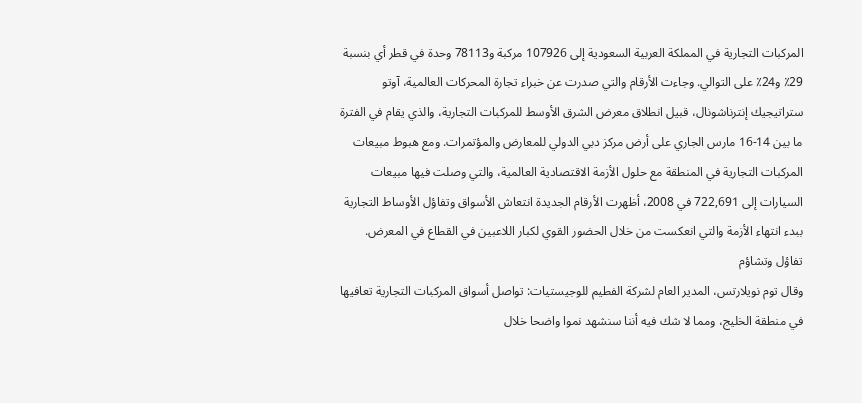المركبات التجارية في المملكة العربية السعودية إلى 107926 مركبة و78113 وحدة في قطر أي بنسبة 29٪ و24٪ على التوالي. وجاءت الأرقام والتي صدرت عن خبراء تجارة المحركات العالمية، آوتو ستراتيجيك إنترناشونال، قبيل انطلاق معرض الشرق الأوسط للمركبات التجارية، والذي يقام في الفترة ما بين 14-16 مارس الجاري على أرض مركز دبي الدولي للمعارض والمؤتمرات. ومع هبوط مبيعات المركبات التجارية في المنطقة مع حلول الأزمة الاقتصادية العالمية، والتي وصلت فيها مبيعات السيارات إلى 722,691 في 2008، أظهرت الأرقام الجديدة انتعاش الأسواق وتفاؤل الأوساط التجارية ببدء انتهاء الأزمة والتي انعكست من خلال الحضور القوي لكبار اللاعبين في القطاع في المعرض.
تفاؤل وتشاؤم
وقال توم نويلارتس، المدير العام لشركة الفطيم للوجيستيات: تواصل أسواق المركبات التجارية تعافيها في منطقة الخليج، ومما لا شك فيه أننا سنشهد نموا واضحا خلال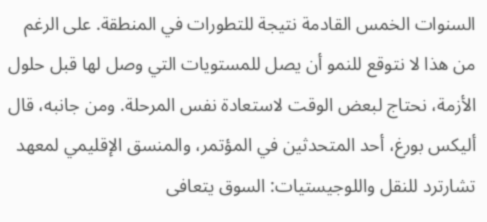السنوات الخمس القادمة نتيجة للتطورات في المنطقة. على الرغم من هذا لا نتوقع للنمو أن يصل للمستويات التي وصل لها قبل حلول الأزمة، نحتاج لبعض الوقت لاستعادة نفس المرحلة. ومن جانبه، قال أليكس بورغ، أحد المتحدثين في المؤتمر، والمنسق الإقليمي لمعهد تشارترد للنقل واللوجيستيات: السوق يتعافى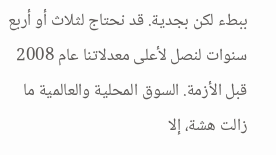ببطء لكن بجدية. قد نحتاج لثلاث أو أربع سنوات لنصل لأعلى معدلاتنا عام 2008 قبل الأزمة. السوق المحلية والعالمية ما زالت هشة، إلا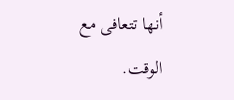أنها تتعافى مع الوقت.